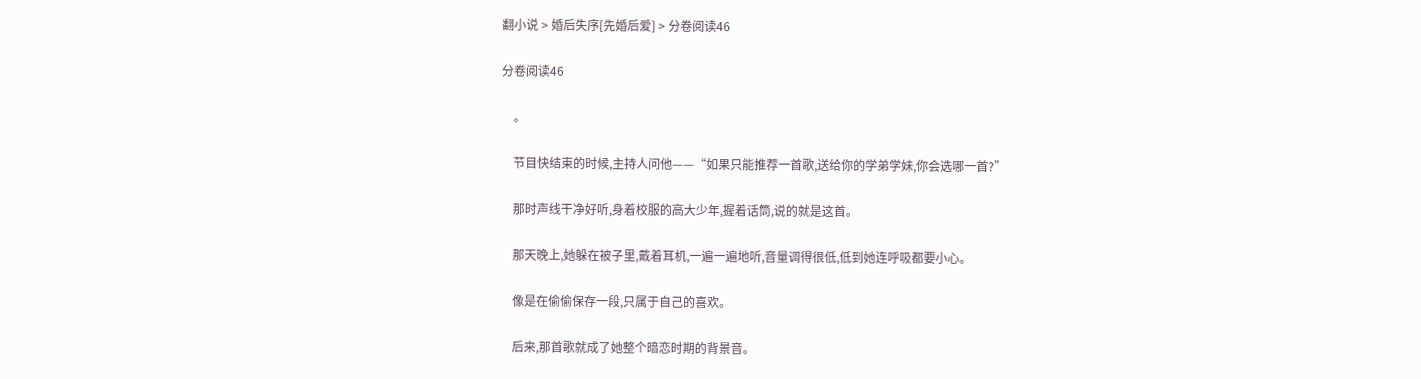翻小说 > 婚后失序[先婚后爱] > 分卷阅读46

分卷阅读46

    。

    节目快结束的时候,主持人问他——“如果只能推荐一首歌,送给你的学弟学妹,你会选哪一首?”

    那时声线干净好听,身着校服的高大少年,握着话筒,说的就是这首。

    那天晚上,她躲在被子里,戴着耳机,一遍一遍地听,音量调得很低,低到她连呼吸都要小心。

    像是在偷偷保存一段,只属于自己的喜欢。

    后来,那首歌就成了她整个暗恋时期的背景音。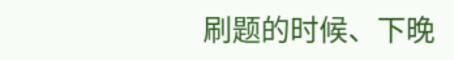刷题的时候、下晚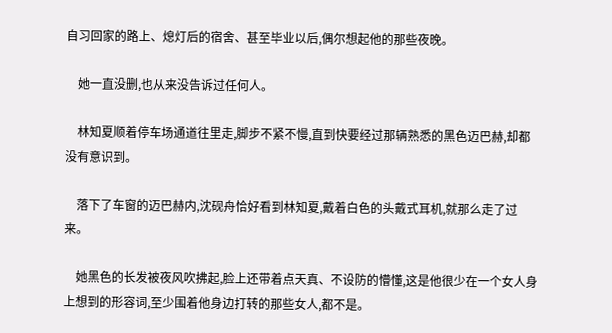自习回家的路上、熄灯后的宿舍、甚至毕业以后,偶尔想起他的那些夜晚。

    她一直没删,也从来没告诉过任何人。

    林知夏顺着停车场通道往里走,脚步不紧不慢,直到快要经过那辆熟悉的黑色迈巴赫,却都没有意识到。

    落下了车窗的迈巴赫内,沈砚舟恰好看到林知夏,戴着白色的头戴式耳机,就那么走了过来。

    她黑色的长发被夜风吹拂起,脸上还带着点天真、不设防的懵懂,这是他很少在一个女人身上想到的形容词,至少围着他身边打转的那些女人,都不是。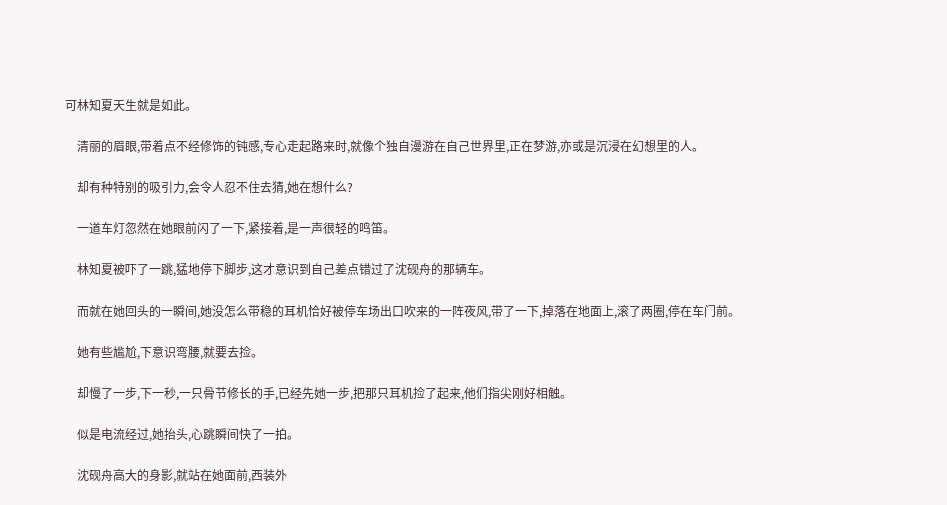可林知夏天生就是如此。

    清丽的眉眼,带着点不经修饰的钝感,专心走起路来时,就像个独自漫游在自己世界里,正在梦游,亦或是沉浸在幻想里的人。

    却有种特别的吸引力,会令人忍不住去猜,她在想什么?

    一道车灯忽然在她眼前闪了一下,紧接着,是一声很轻的鸣笛。

    林知夏被吓了一跳,猛地停下脚步,这才意识到自己差点错过了沈砚舟的那辆车。

    而就在她回头的一瞬间,她没怎么带稳的耳机恰好被停车场出口吹来的一阵夜风,带了一下,掉落在地面上,滚了两圈,停在车门前。

    她有些尴尬,下意识弯腰,就要去捡。

    却慢了一步,下一秒,一只骨节修长的手,已经先她一步,把那只耳机捡了起来,他们指尖刚好相触。

    似是电流经过,她抬头,心跳瞬间快了一拍。

    沈砚舟高大的身影,就站在她面前,西装外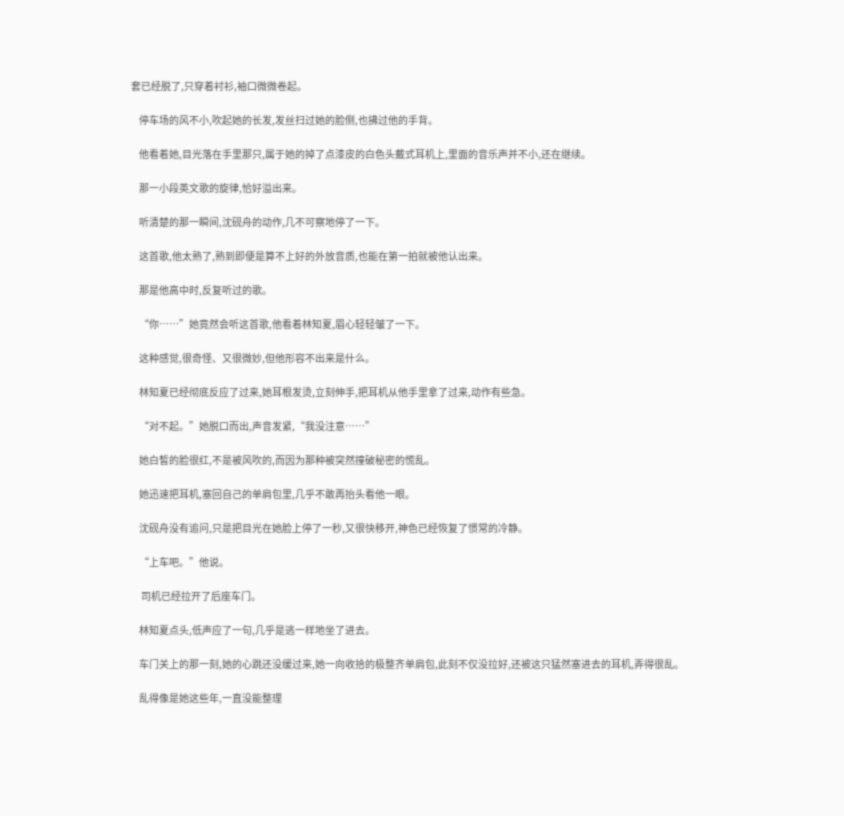套已经脱了,只穿着衬衫,袖口微微卷起。

    停车场的风不小,吹起她的长发,发丝扫过她的脸侧,也拂过他的手背。

    他看着她,目光落在手里那只,属于她的掉了点漆皮的白色头戴式耳机上,里面的音乐声并不小,还在继续。

    那一小段英文歌的旋律,恰好溢出来。

    听清楚的那一瞬间,沈砚舟的动作,几不可察地停了一下。

    这首歌,他太熟了,熟到即便是算不上好的外放音质,也能在第一拍就被他认出来。

    那是他高中时,反复听过的歌。

    “你……”她竟然会听这首歌,他看着林知夏,眉心轻轻皱了一下。

    这种感觉,很奇怪、又很微妙,但他形容不出来是什么。

    林知夏已经彻底反应了过来,她耳根发烫,立刻伸手,把耳机从他手里拿了过来,动作有些急。

    “对不起。”她脱口而出,声音发紧,“我没注意……”

    她白皙的脸很红,不是被风吹的,而因为那种被突然撞破秘密的慌乱。

    她迅速把耳机,塞回自己的单肩包里,几乎不敢再抬头看他一眼。

    沈砚舟没有追问,只是把目光在她脸上停了一秒,又很快移开,神色已经恢复了惯常的冷静。

    “上车吧。”他说。

     司机已经拉开了后座车门。

    林知夏点头,低声应了一句,几乎是逃一样地坐了进去。

    车门关上的那一刻,她的心跳还没缓过来,她一向收拾的极整齐单肩包,此刻不仅没拉好,还被这只猛然塞进去的耳机,弄得很乱。

    乱得像是她这些年,一直没能整理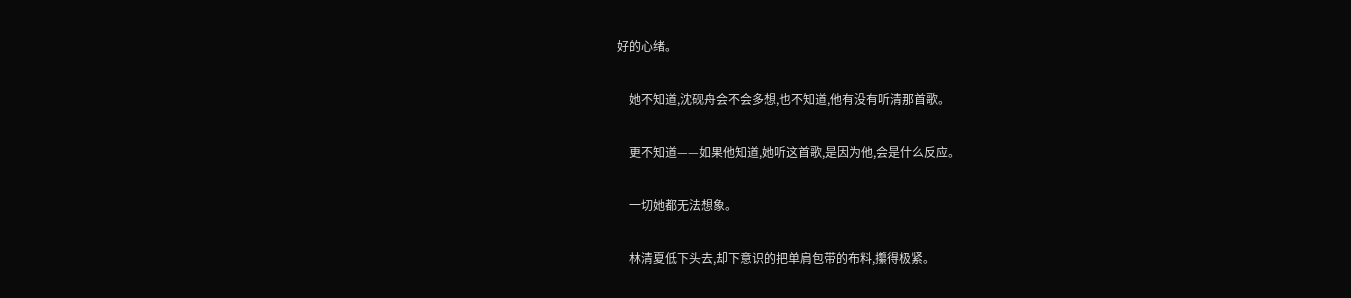好的心绪。

    她不知道,沈砚舟会不会多想,也不知道,他有没有听清那首歌。

    更不知道——如果他知道,她听这首歌,是因为他,会是什么反应。

    一切她都无法想象。

    林清夏低下头去,却下意识的把单肩包带的布料,攥得极紧。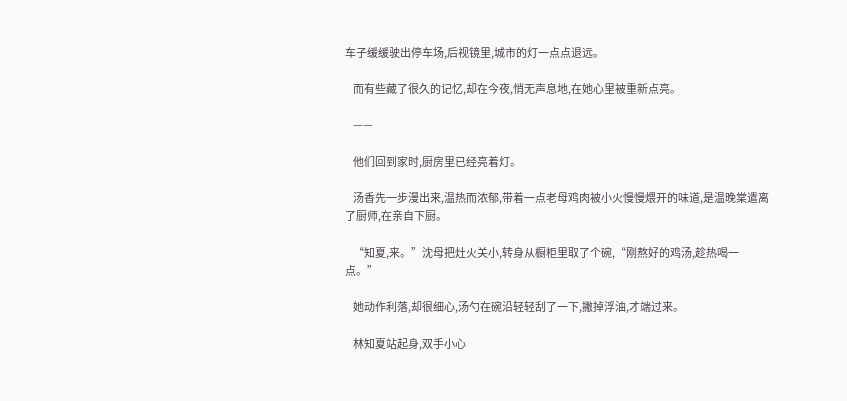车子缓缓驶出停车场,后视镜里,城市的灯一点点退远。

    而有些藏了很久的记忆,却在今夜,悄无声息地,在她心里被重新点亮。

    ——

    他们回到家时,厨房里已经亮着灯。

    汤香先一步漫出来,温热而浓郁,带着一点老母鸡肉被小火慢慢煨开的味道,是温晚棠遣离了厨师,在亲自下厨。

    “知夏,来。”沈母把灶火关小,转身从橱柜里取了个碗,“刚熬好的鸡汤,趁热喝一点。”

    她动作利落,却很细心,汤勺在碗沿轻轻刮了一下,撇掉浮油,才端过来。

    林知夏站起身,双手小心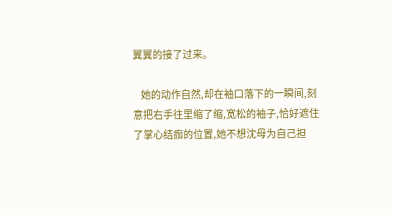翼翼的接了过来。

    她的动作自然,却在袖口落下的一瞬间,刻意把右手往里缩了缩,宽松的袖子,恰好遮住了掌心结痂的位置,她不想沈母为自己担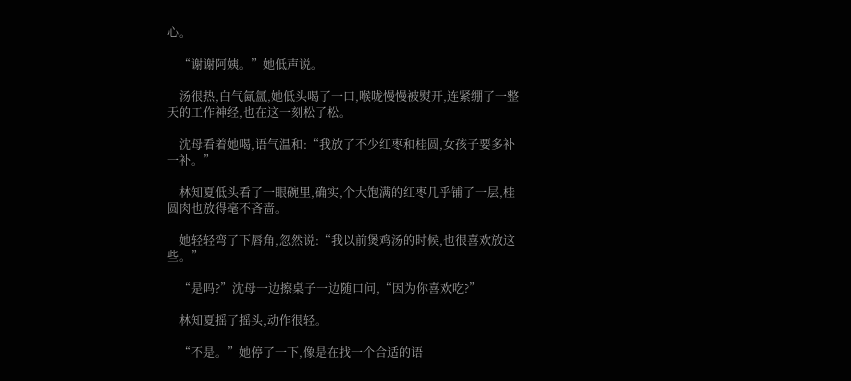心。

    “谢谢阿姨。”她低声说。

    汤很热,白气氤氲,她低头喝了一口,喉咙慢慢被熨开,连紧绷了一整天的工作神经,也在这一刻松了松。

    沈母看着她喝,语气温和:“我放了不少红枣和桂圆,女孩子要多补一补。”

    林知夏低头看了一眼碗里,确实,个大饱满的红枣几乎铺了一层,桂圆肉也放得毫不吝啬。

    她轻轻弯了下唇角,忽然说:“我以前煲鸡汤的时候,也很喜欢放这些。”

    “是吗?”沈母一边擦桌子一边随口问,“因为你喜欢吃?”

    林知夏摇了摇头,动作很轻。

    “不是。”她停了一下,像是在找一个合适的语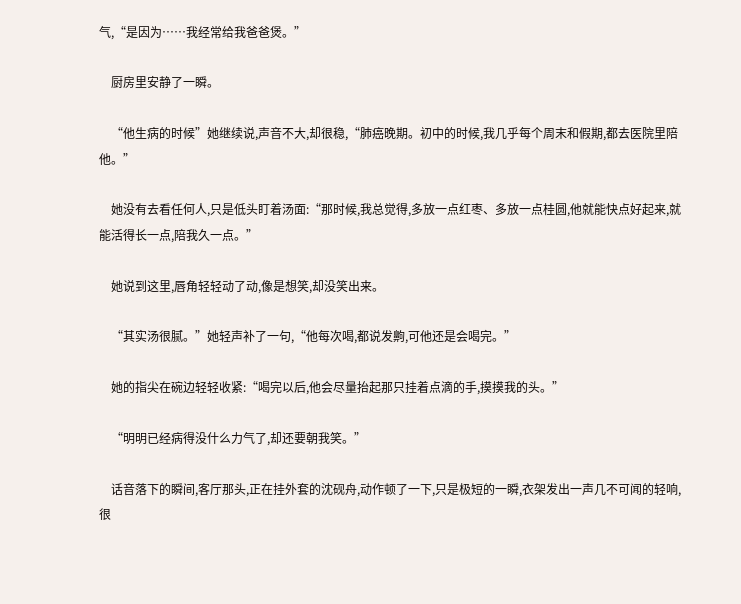气,“是因为……我经常给我爸爸煲。”

    厨房里安静了一瞬。

    “他生病的时候”她继续说,声音不大,却很稳,“肺癌晚期。初中的时候,我几乎每个周末和假期,都去医院里陪他。”

    她没有去看任何人,只是低头盯着汤面:“那时候,我总觉得,多放一点红枣、多放一点桂圆,他就能快点好起来,就能活得长一点,陪我久一点。”

    她说到这里,唇角轻轻动了动,像是想笑,却没笑出来。

    “其实汤很腻。”她轻声补了一句,“他每次喝,都说发齁,可他还是会喝完。”

    她的指尖在碗边轻轻收紧:“喝完以后,他会尽量抬起那只挂着点滴的手,摸摸我的头。”

    “明明已经病得没什么力气了,却还要朝我笑。”

    话音落下的瞬间,客厅那头,正在挂外套的沈砚舟,动作顿了一下,只是极短的一瞬,衣架发出一声几不可闻的轻响,很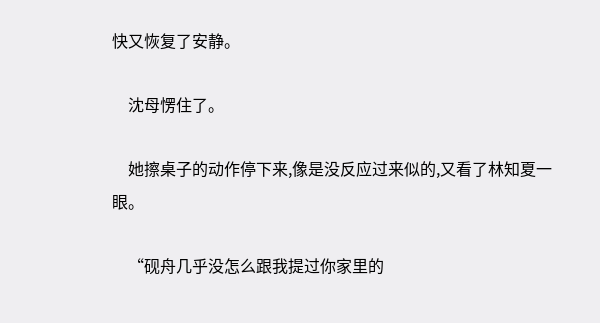快又恢复了安静。

    沈母愣住了。

    她擦桌子的动作停下来,像是没反应过来似的,又看了林知夏一眼。

    “砚舟几乎没怎么跟我提过你家里的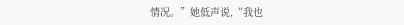情况。”她低声说,“我也